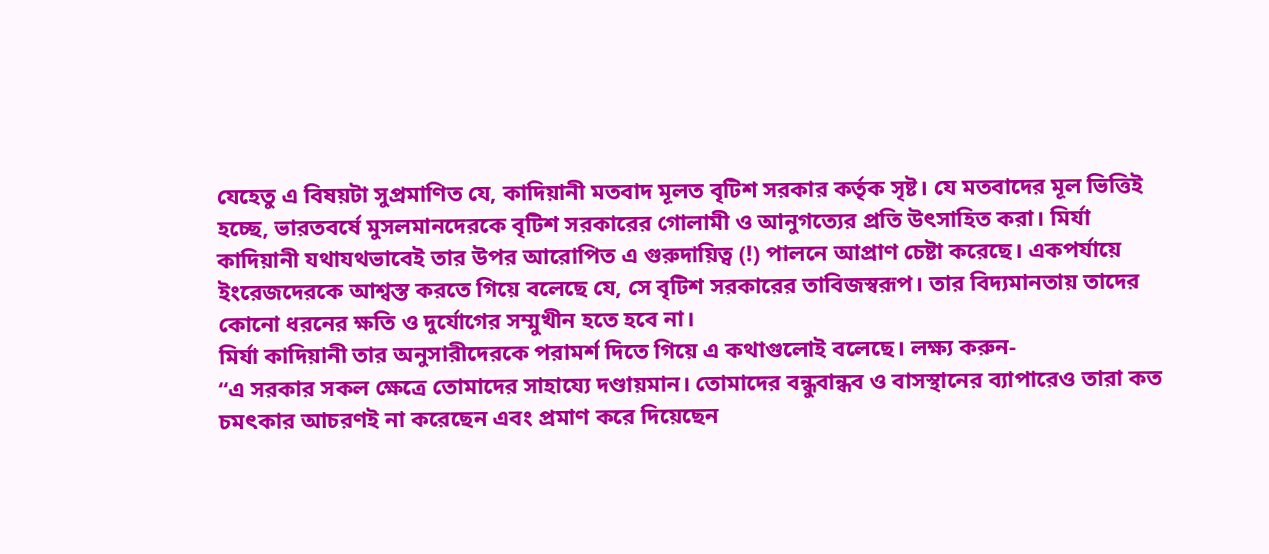যেহেতু এ বিষয়টা সুপ্রমাণিত যে, কাদিয়ানী মতবাদ মূলত বৃটিশ সরকার কর্তৃক সৃষ্ট। যে মতবাদের মূল ভিত্তিই হচ্ছে, ভারতবর্ষে মুসলমানদেরকে বৃটিশ সরকারের গোলামী ও আনুগত্যের প্রতি উৎসাহিত করা। মির্যা কাদিয়ানী যথাযথভাবেই তার উপর আরোপিত এ গুরুদায়িত্ব (!) পালনে আপ্রাণ চেষ্টা করেছে। একপর্যায়ে ইংরেজদেরকে আশ্বস্ত করতে গিয়ে বলেছে যে, সে বৃটিশ সরকারের তাবিজস্বরূপ। তার বিদ্যমানতায় তাদের কোনো ধরনের ক্ষতি ও দুর্যোগের সম্মুখীন হতে হবে না।
মির্যা কাদিয়ানী তার অনুসারীদেরকে পরামর্শ দিতে গিয়ে এ কথাগুলোই বলেছে। লক্ষ্য করুন-
“এ সরকার সকল ক্ষেত্রে তোমাদের সাহায্যে দণ্ডায়মান। তোমাদের বন্ধুবান্ধব ও বাসস্থানের ব্যাপারেও তারা কত চমৎকার আচরণই না করেছেন এবং প্রমাণ করে দিয়েছেন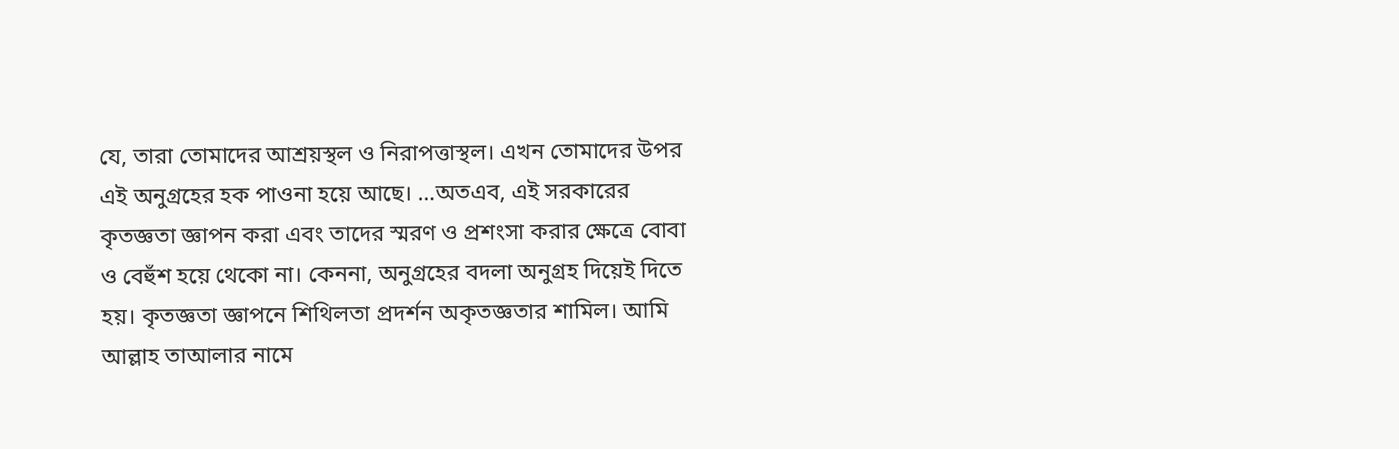যে, তারা তোমাদের আশ্রয়স্থল ও নিরাপত্তাস্থল। এখন তোমাদের উপর এই অনুগ্রহের হক পাওনা হয়ে আছে। …অতএব, এই সরকারের কৃতজ্ঞতা জ্ঞাপন করা এবং তাদের স্মরণ ও প্রশংসা করার ক্ষেত্রে বোবা ও বেহুঁশ হয়ে থেকো না। কেননা, অনুগ্রহের বদলা অনুগ্রহ দিয়েই দিতে হয়। কৃতজ্ঞতা জ্ঞাপনে শিথিলতা প্রদর্শন অকৃতজ্ঞতার শামিল। আমি আল্লাহ তাআলার নামে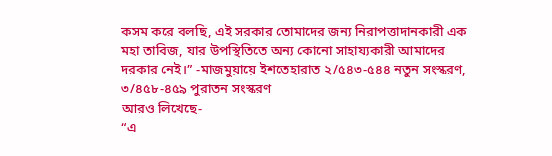কসম করে বলছি, এই সরকার তোমাদের জন্য নিরাপত্তাদানকারী এক মহা তাবিজ, যার উপস্থিতিতে অন্য কোনো সাহায্যকারী আমাদের দরকার নেই।” -মাজমুয়ায়ে ইশতেহারাত ২/৫৪৩-৫৪৪ নতুন সংস্করণ, ৩/৪৫৮-৪৫৯ পুরাতন সংস্করণ
আরও লিখেছে-
“এ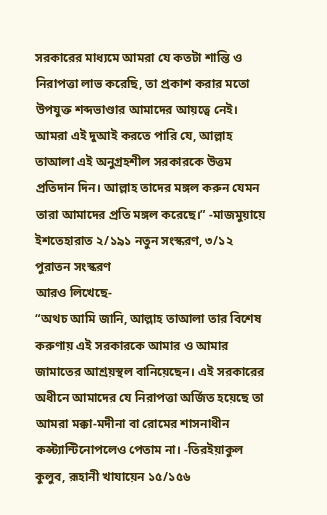সরকারের মাধ্যমে আমরা যে কতটা শান্তি ও নিরাপত্তা লাভ করেছি, তা প্রকাশ করার মতো উপযুক্ত শব্দভাণ্ডার আমাদের আয়ত্বে নেই। আমরা এই দুআই করতে পারি যে, আল্লাহ তাআলা এই অনুগ্রহশীল সরকারকে উত্তম প্রতিদান দিন। আল্লাহ তাদের মঙ্গল করুন যেমন তারা আমাদের প্রতি মঙ্গল করেছে।” -মাজমুয়ায়ে ইশতেহারাত ২/১৯১ নতুন সংস্করণ, ৩/১২ পুরাতন সংস্করণ
আরও লিখেছে-
“অথচ আমি জানি, আল্লাহ তাআলা তার বিশেষ করুণায় এই সরকারকে আমার ও আমার জামাতের আশ্রয়স্থল বানিয়েছেন। এই সরকারের অধীনে আমাদের যে নিরাপত্তা অর্জিত হয়েছে তা আমরা মক্কা-মদীনা বা রোমের শাসনাধীন কন্স্ট্যান্টিনোপলেও পেতাম না। -তিরইয়াকুল কুলুব, রূহানী খাযায়েন ১৫/১৫৬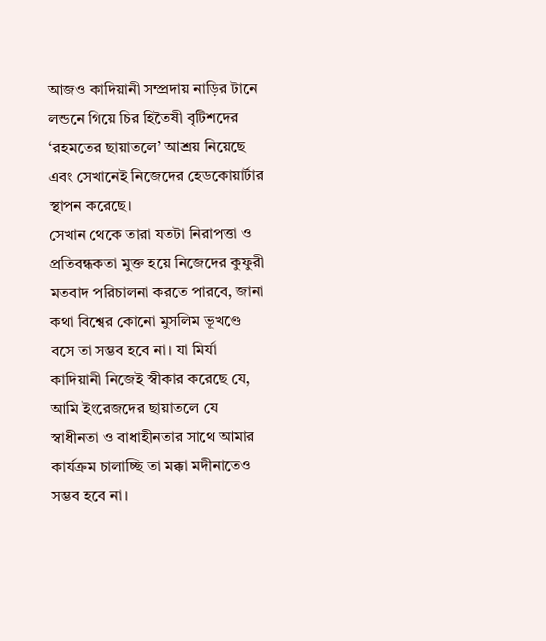আজও কাদিয়ানী সম্প্রদায় নাড়ির টানে লন্ডনে গিয়ে চির হিতৈষী বৃটিশদের ‘রহমতের ছায়াতলে’ আশ্রয় নিয়েছে এবং সেখানেই নিজেদের হেডকোয়ার্টার স্থাপন করেছে।
সেখান থেকে তারা যতটা নিরাপত্তা ও প্রতিবন্ধকতা মুক্ত হয়ে নিজেদের কুফুরী মতবাদ পরিচালনা করতে পারবে, জানা কথা বিশ্বের কোনো মুসলিম ভূখণ্ডে বসে তা সম্ভব হবে না। যা মির্যা কাদিয়ানী নিজেই স্বীকার করেছে যে, আমি ইংরেজদের ছায়াতলে যে স্বাধীনতা ও বাধাহীনতার সাথে আমার কার্যক্রম চালাচ্ছি তা মক্কা মদীনাতেও সম্ভব হবে না।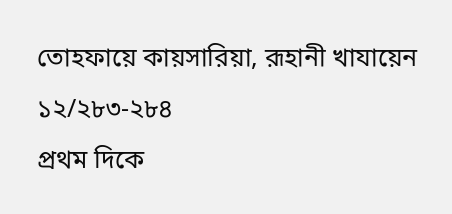তোহফায়ে কায়সারিয়া, রূহানী খাযায়েন ১২/২৮৩-২৮৪
প্রথম দিকে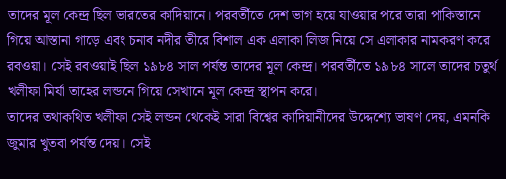তাদের মূল কেন্দ্র ছিল ভারতের কাদিয়ানে। পরবর্তীতে দেশ ভাগ হয়ে যাওয়ার পরে তারা পাকিস্তানে গিয়ে আস্তানা গাড়ে এবং চনাব নদীর তীরে বিশাল এক এলাকা লিজ নিয়ে সে এলাকার নামকরণ করে রবওয়া। সেই রবওয়াই ছিল ১৯৮৪ সাল পর্যন্ত তাদের মূল কেন্দ্র। পরবর্তীতে ১৯৮৪ সালে তাদের চতুর্থ খলীফা মির্যা তাহের লন্ডনে গিয়ে সেখানে মূল কেন্দ্র স্থাপন করে।
তাদের তথাকথিত খলীফা সেই লন্ডন থেকেই সারা বিশ্বের কাদিয়ানীদের উদ্দেশ্যে ভাষণ দেয়, এমনকি জুমার খুতবা পর্যন্ত দেয়। সেই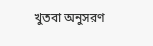খুতবা অনুসরণ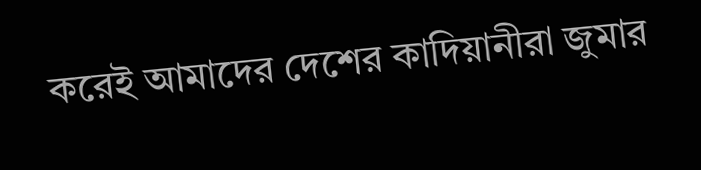করেই আমাদের দেশের কাদিয়ানীরা জুমার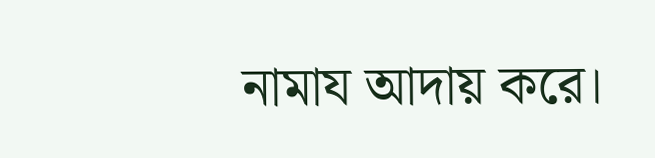নামায আদায় করে।